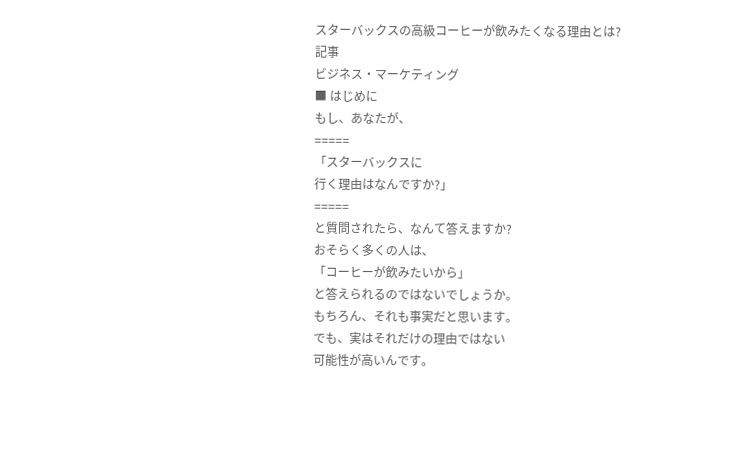スターバックスの高級コーヒーが飲みたくなる理由とは?
記事
ビジネス・マーケティング
■ はじめに
もし、あなたが、
=====
「スターバックスに
行く理由はなんですか?」
=====
と質問されたら、なんて答えますか?
おそらく多くの人は、
「コーヒーが飲みたいから」
と答えられるのではないでしょうか。
もちろん、それも事実だと思います。
でも、実はそれだけの理由ではない
可能性が高いんです。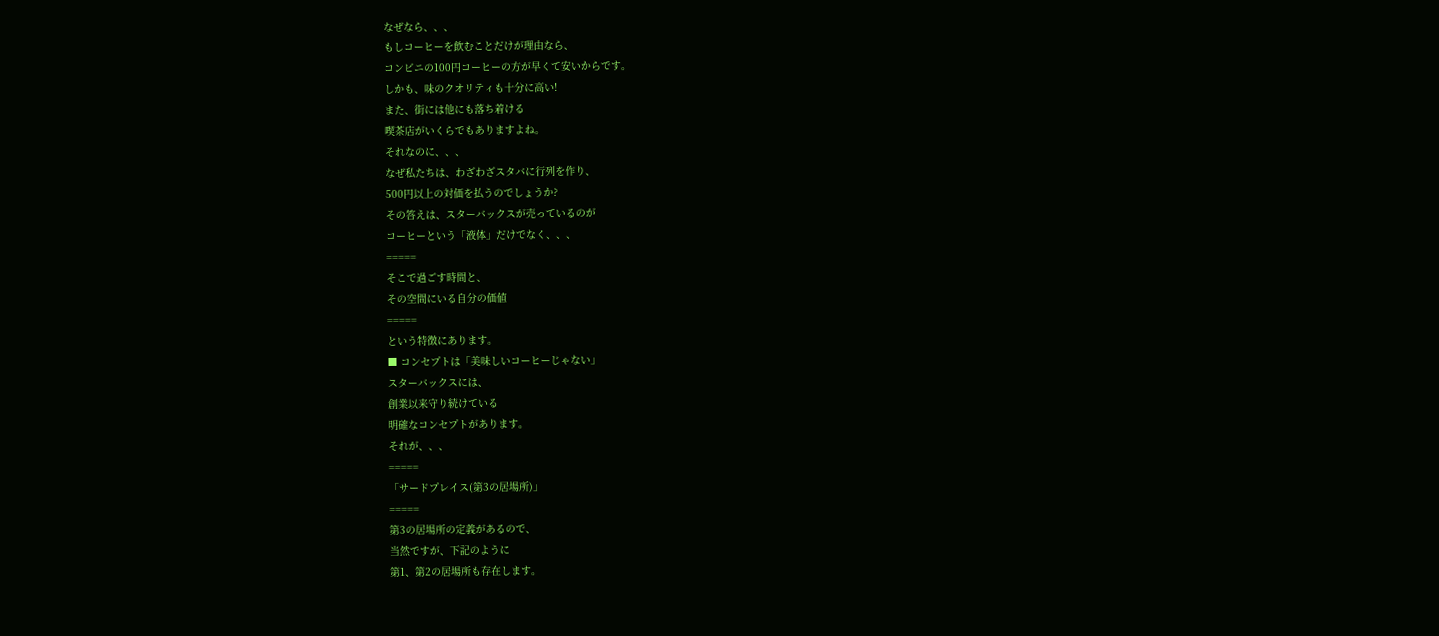なぜなら、、、
もしコーヒーを飲むことだけが理由なら、
コンビニの100円コーヒーの方が早くて安いからです。
しかも、味のクオリティも十分に高い!
また、街には他にも落ち着ける
喫茶店がいくらでもありますよね。
それなのに、、、
なぜ私たちは、わざわざスタバに行列を作り、
500円以上の対価を払うのでしょうか?
その答えは、スターバックスが売っているのが
コーヒーという「液体」だけでなく、、、
=====
そこで過ごす時間と、
その空間にいる自分の価値
=====
という特徴にあります。
■ コンセプトは「美味しいコーヒーじゃない」
スターバックスには、
創業以来守り続けている
明確なコンセプトがあります。
それが、、、
=====
「サードプレイス(第3の居場所)」
=====
第3の居場所の定義があるので、
当然ですが、下記のように
第1、第2の居場所も存在します。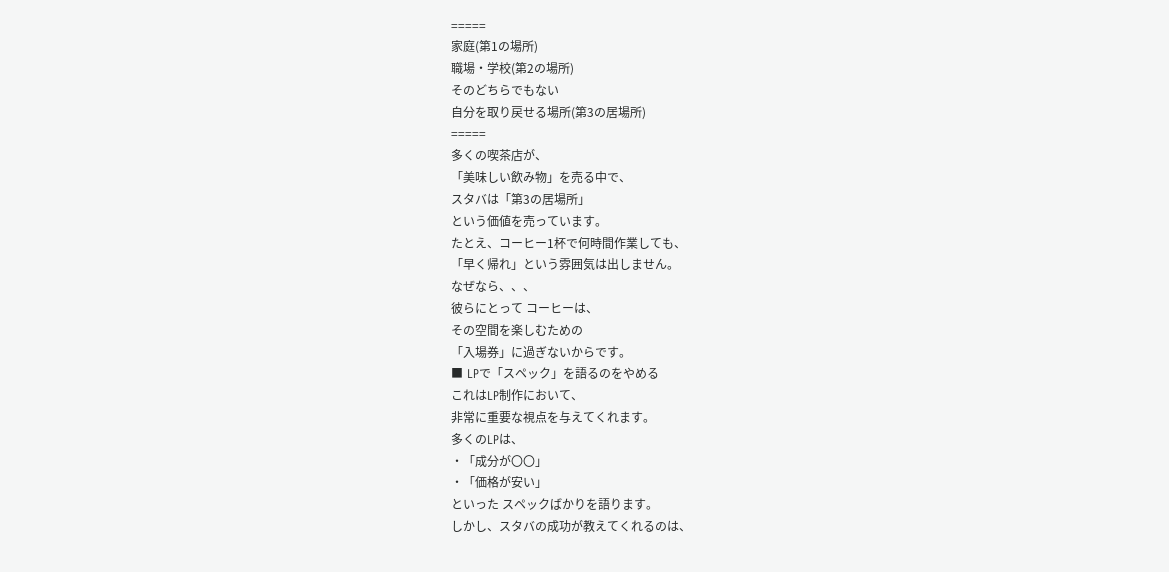=====
家庭(第1の場所)
職場・学校(第2の場所)
そのどちらでもない
自分を取り戻せる場所(第3の居場所)
=====
多くの喫茶店が、
「美味しい飲み物」を売る中で、
スタバは「第3の居場所」
という価値を売っています。
たとえ、コーヒー1杯で何時間作業しても、
「早く帰れ」という雰囲気は出しません。
なぜなら、、、
彼らにとって コーヒーは、
その空間を楽しむための
「入場券」に過ぎないからです。
■ LPで「スペック」を語るのをやめる
これはLP制作において、
非常に重要な視点を与えてくれます。
多くのLPは、
・「成分が〇〇」
・「価格が安い」
といった スペックばかりを語ります。
しかし、スタバの成功が教えてくれるのは、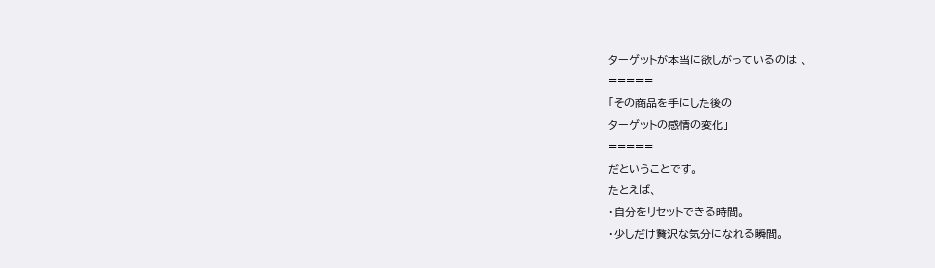ターゲットが本当に欲しがっているのは 、
=====
「その商品を手にした後の
ターゲットの感情の変化」
=====
だということです。
たとえば、
・自分をリセットできる時間。
・少しだけ贅沢な気分になれる瞬間。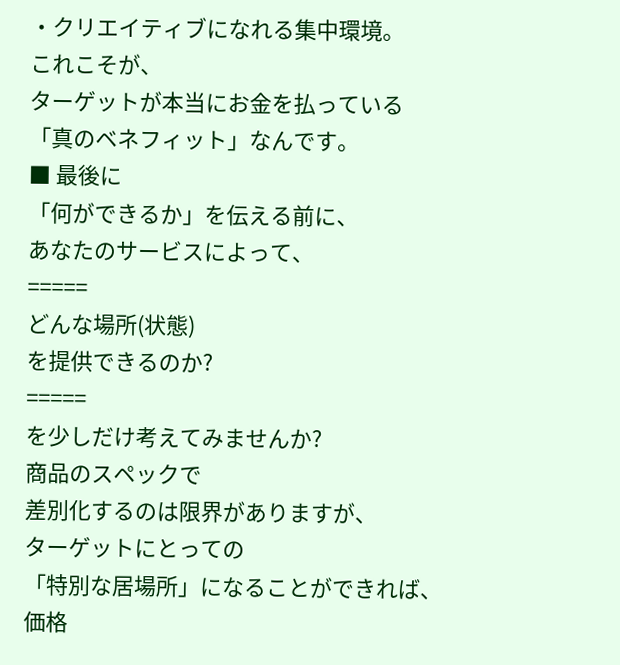・クリエイティブになれる集中環境。
これこそが、
ターゲットが本当にお金を払っている
「真のベネフィット」なんです。
■ 最後に
「何ができるか」を伝える前に、
あなたのサービスによって、
=====
どんな場所(状態)
を提供できるのか?
=====
を少しだけ考えてみませんか?
商品のスペックで
差別化するのは限界がありますが、
ターゲットにとっての
「特別な居場所」になることができれば、
価格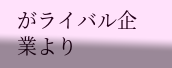がライバル企業より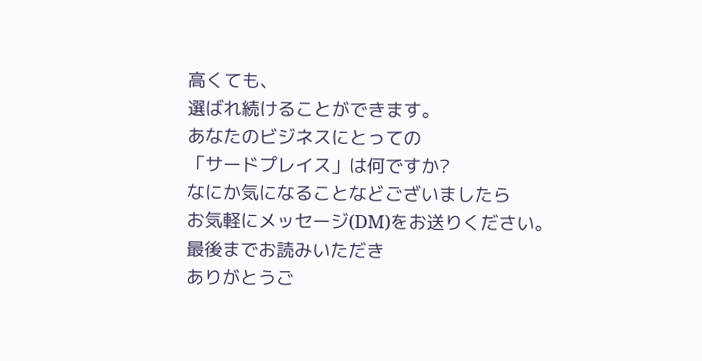高くても、
選ばれ続けることができます。
あなたのビジネスにとっての
「サードプレイス」は何ですか?
なにか気になることなどございましたら
お気軽にメッセージ(DM)をお送りください。
最後までお読みいただき
ありがとうご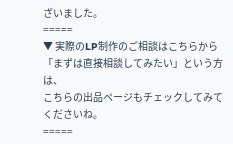ざいました。
=====
▼ 実際のLP制作のご相談はこちらから
「まずは直接相談してみたい」という方は、
こちらの出品ページもチェックしてみてくださいね。
=====